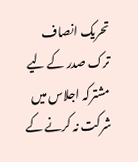تحریک انصاف ترک صدر کے لیے مشترکہ اجلاس میں شرکت نہ کرنے کے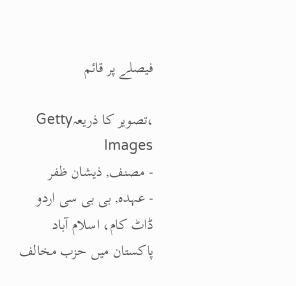فیصلے پر قائم

،تصویر کا ذریعہGetty Images
- مصنف, ذیشان ظفر
- عہدہ, بی بی سی اردو ڈاٹ کام، اسلام آباد
پاکستان میں حزب مخالف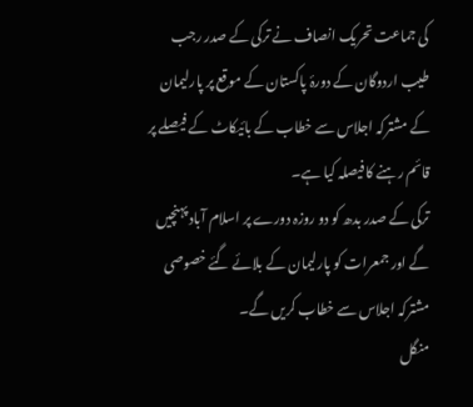کی جماعت تحریک انصاف نے ترکی کے صدر رجب طیب اردوگان کے دورۂ پاکستان کے موقع پر پارلیمان کے مشترکہ اجلاس سے خطاب کے بائیکاٹ کے فیصلے پر قائم رہنے کا فیصلہ کیا ہے۔
ترکی کے صدر بدھ کو دو روزہ دورے پر اسلام آباد پہنچیں گے اور جمعرات کو پارلیمان کے بلائے گئے خصوصی مشترکہ اجلاس سے خطاب کریں گے۔
منگل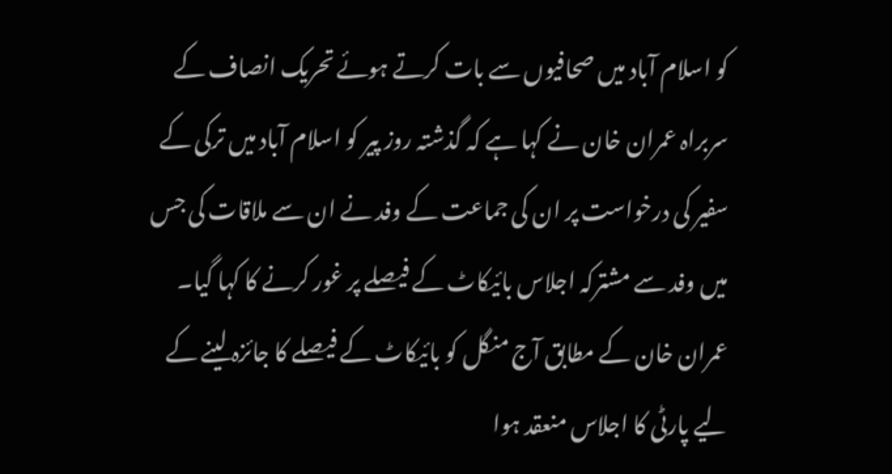کو اسلام آباد میں صحافیوں سے بات کرتے ہوئے تحریک انصاف کے سربراہ عمران خان نے کہا ہے کہ گذشتہ روز پیر کو اسلام آباد میں ترکی کے سفیر کی درخواست پر ان کی جماعت کے وفد نے ان سے ملاقات کی جس میں وفد سے مشترکہ اجلاس بائیکاٹ کے فیصلے پر غور کرنے کا کہا گیا۔
عمران خان کے مطابق آج منگل کو بائیکاٹ کے فیصلے کا جائزہ لینے کے لیے پارٹی کا اجلاس منعقد ہوا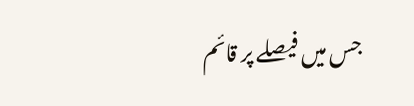جس میں فیصلے پر قائم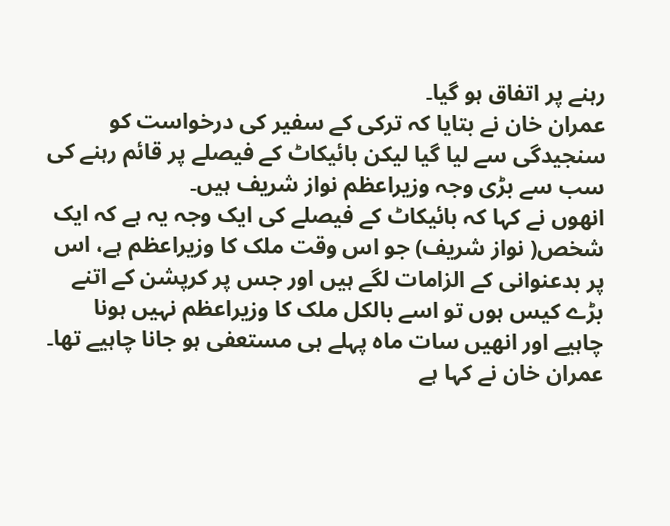رہنے پر اتفاق ہو گیا۔
عمران خان نے بتایا کہ ترکی کے سفیر کی درخواست کو سنجیدگی سے لیا گیا لیکن بائیکاٹ کے فیصلے پر قائم رہنے کی سب سے بڑی وجہ وزیراعظم نواز شریف ہیں۔
انھوں نے کہا کہ بائیکاٹ کے فیصلے کی ایک وجہ یہ ہے کہ ایک شخص( نواز شریف) جو اس وقت ملک کا وزیراعظم ہے، اس پر بدعنوانی کے الزامات لگے ہیں اور جس پر کرپشن کے اتنے بڑے کیس ہوں تو اسے بالکل ملک کا وزیراعظم نہیں ہونا چاہیے اور انھیں سات ماہ پہلے ہی مستعفی ہو جانا چاہیے تھا۔
عمران خان نے کہا ہے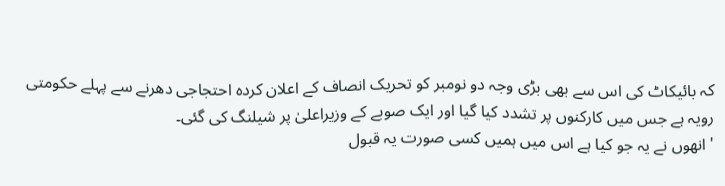کہ بائیکاٹ کی اس سے بھی بڑی وجہ دو نومبر کو تحریک انصاف کے اعلان کردہ احتجاجی دھرنے سے پہلے حکومتی رویہ ہے جس میں کارکنوں پر تشدد کیا گیا اور ایک صوبے کے وزیراعلیٰ پر شیلنگ کی گئی۔
' انھوں نے یہ جو کیا ہے اس میں ہمیں کسی صورت یہ قبول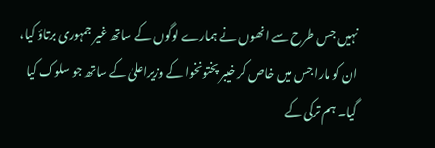نہیں جس طرح سے انھوں نے ہمارے لوگوں کے ساتھ غیر جمہوری برتاؤ کیا، ان کو مارا جس میں خاص کر خیبر پختونخوا کے وزیراعلیٰ کے ساتھ جو سلوک کیا گیا۔ ہم ترکی کے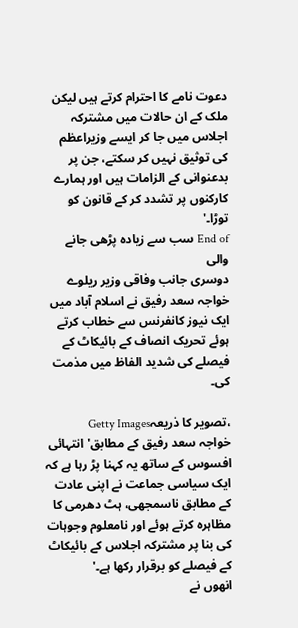دعوت نامے کا احترام کرتے ہیں لیکن ملک کے ان حالات میں مشترکہ اجلاس میں جا کر ایسے وزیراعظم کی توثیق نہیں کر سکتے، جن پر بدعنوانی کے الزامات ہیں اور ہمارے کارکنوں پر تشدد کر کے قانون کو توڑا۔'
End of سب سے زیادہ پڑھی جانے والی
دوسری جانب وفاقی وزیر ریلوے خواجہ سعد رفیق نے اسلام آباد میں ایک نیوز کانفرنس سے خطاب کرتے ہوئے تحریک انصاف کے بائیکاٹ کے فیصلے کی شدید الفاظ میں مذمت کی۔

،تصویر کا ذریعہGetty Images
خواجہ سعد رفیق کے مطابق' انتہائی افسوس کے ساتھ یہ کہنا پڑ رہا ہے کہ ایک سیاسی جماعت نے اپنی عادت کے مطابق ناسمجھی، ہٹ دھرمی کا مظاہرہ کرتے ہوئے اور نامعلوم وجوہات کی بنا پر مشترکہ اجلاس کے بائیکاٹ کے فیصلے کو برقرار رکھا ہے۔'
انھوں نے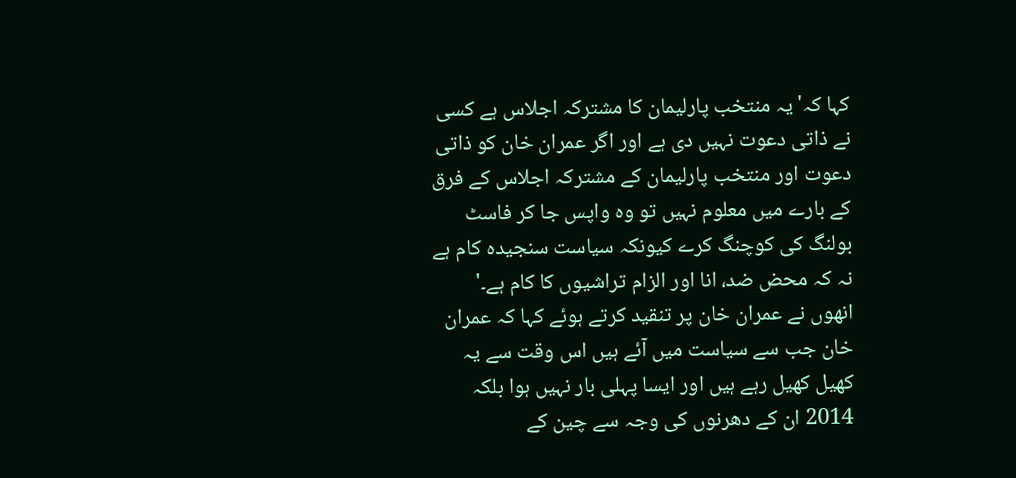کہا کہ'یہ منتخب پارلیمان کا مشترکہ اجلاس ہے کسی نے ذاتی دعوت نہیں دی ہے اور اگر عمران خان کو ذاتی دعوت اور منتخب پارلیمان کے مشترکہ اجلاس کے فرق کے بارے میں معلوم نہیں تو وہ واپس جا کر فاسٹ بولنگ کی کوچنگ کرے کیونکہ سیاست سنجیدہ کام ہے نہ کہ محض ضد، انا اور الزام تراشیوں کا کام ہے۔'
انھوں نے عمران خان پر تنقید کرتے ہوئے کہا کہ عمران خان جب سے سیاست میں آئے ہیں اس وقت سے یہ کھیل کھیل رہے ہیں اور ایسا پہلی بار نہیں ہوا بلکہ 2014 ان کے دھرنوں کی وجہ سے چین کے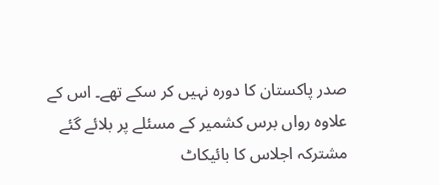صدر پاکستان کا دورہ نہیں کر سکے تھے۔ اس کے علاوہ رواں برس کشمیر کے مسئلے پر بلائے گئے مشترکہ اجلاس کا بائیکاٹ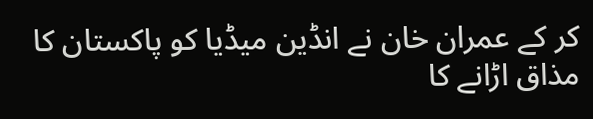کر کے عمران خان نے انڈین میڈیا کو پاکستان کا مذاق اڑانے کا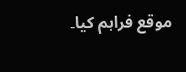موقع فراہم کیا۔